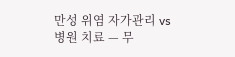만성 위염 자가관리 vs 병원 치료 — 무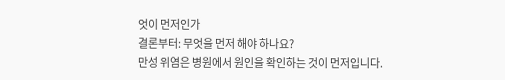엇이 먼저인가
결론부터: 무엇을 먼저 해야 하나요?
만성 위염은 병원에서 원인을 확인하는 것이 먼저입니다.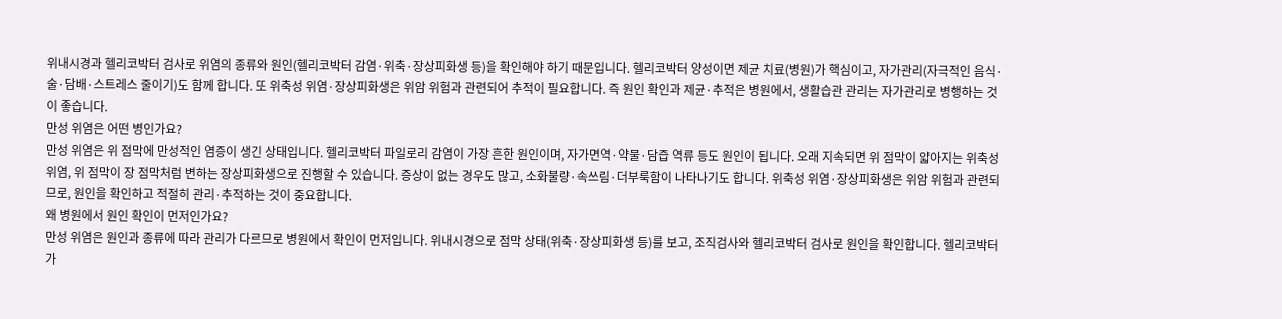위내시경과 헬리코박터 검사로 위염의 종류와 원인(헬리코박터 감염·위축·장상피화생 등)을 확인해야 하기 때문입니다. 헬리코박터 양성이면 제균 치료(병원)가 핵심이고, 자가관리(자극적인 음식·술·담배·스트레스 줄이기)도 함께 합니다. 또 위축성 위염·장상피화생은 위암 위험과 관련되어 추적이 필요합니다. 즉 원인 확인과 제균·추적은 병원에서, 생활습관 관리는 자가관리로 병행하는 것이 좋습니다.
만성 위염은 어떤 병인가요?
만성 위염은 위 점막에 만성적인 염증이 생긴 상태입니다. 헬리코박터 파일로리 감염이 가장 흔한 원인이며, 자가면역·약물·담즙 역류 등도 원인이 됩니다. 오래 지속되면 위 점막이 얇아지는 위축성 위염, 위 점막이 장 점막처럼 변하는 장상피화생으로 진행할 수 있습니다. 증상이 없는 경우도 많고, 소화불량·속쓰림·더부룩함이 나타나기도 합니다. 위축성 위염·장상피화생은 위암 위험과 관련되므로, 원인을 확인하고 적절히 관리·추적하는 것이 중요합니다.
왜 병원에서 원인 확인이 먼저인가요?
만성 위염은 원인과 종류에 따라 관리가 다르므로 병원에서 확인이 먼저입니다. 위내시경으로 점막 상태(위축·장상피화생 등)를 보고, 조직검사와 헬리코박터 검사로 원인을 확인합니다. 헬리코박터가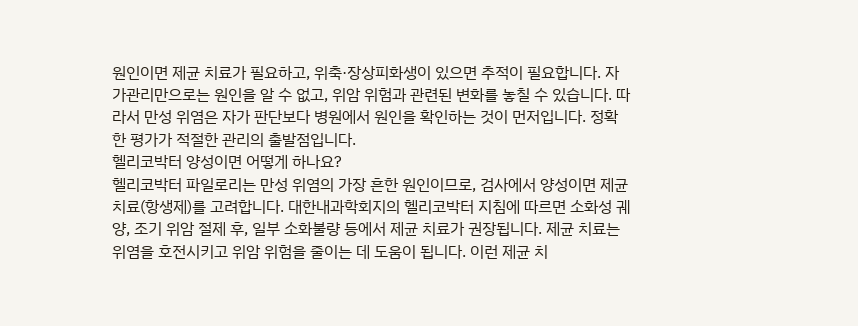원인이면 제균 치료가 필요하고, 위축·장상피화생이 있으면 추적이 필요합니다. 자가관리만으로는 원인을 알 수 없고, 위암 위험과 관련된 변화를 놓칠 수 있습니다. 따라서 만성 위염은 자가 판단보다 병원에서 원인을 확인하는 것이 먼저입니다. 정확한 평가가 적절한 관리의 출발점입니다.
헬리코박터 양성이면 어떻게 하나요?
헬리코박터 파일로리는 만성 위염의 가장 흔한 원인이므로, 검사에서 양성이면 제균 치료(항생제)를 고려합니다. 대한내과학회지의 헬리코박터 지침에 따르면 소화성 궤양, 조기 위암 절제 후, 일부 소화불량 등에서 제균 치료가 권장됩니다. 제균 치료는 위염을 호전시키고 위암 위험을 줄이는 데 도움이 됩니다. 이런 제균 치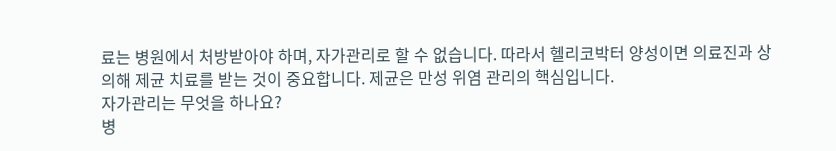료는 병원에서 처방받아야 하며, 자가관리로 할 수 없습니다. 따라서 헬리코박터 양성이면 의료진과 상의해 제균 치료를 받는 것이 중요합니다. 제균은 만성 위염 관리의 핵심입니다.
자가관리는 무엇을 하나요?
병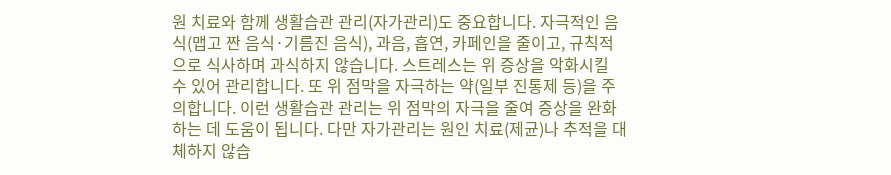원 치료와 함께 생활습관 관리(자가관리)도 중요합니다. 자극적인 음식(맵고 짠 음식·기름진 음식), 과음, 흡연, 카페인을 줄이고, 규칙적으로 식사하며 과식하지 않습니다. 스트레스는 위 증상을 악화시킬 수 있어 관리합니다. 또 위 점막을 자극하는 약(일부 진통제 등)을 주의합니다. 이런 생활습관 관리는 위 점막의 자극을 줄여 증상을 완화하는 데 도움이 됩니다. 다만 자가관리는 원인 치료(제균)나 추적을 대체하지 않습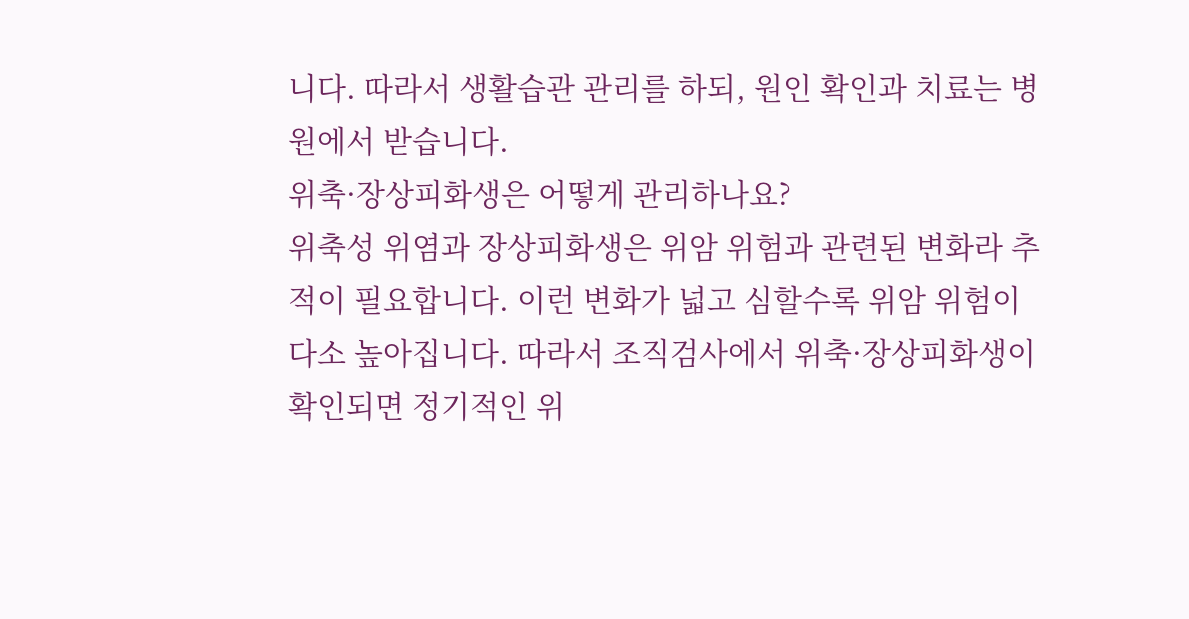니다. 따라서 생활습관 관리를 하되, 원인 확인과 치료는 병원에서 받습니다.
위축·장상피화생은 어떻게 관리하나요?
위축성 위염과 장상피화생은 위암 위험과 관련된 변화라 추적이 필요합니다. 이런 변화가 넓고 심할수록 위암 위험이 다소 높아집니다. 따라서 조직검사에서 위축·장상피화생이 확인되면 정기적인 위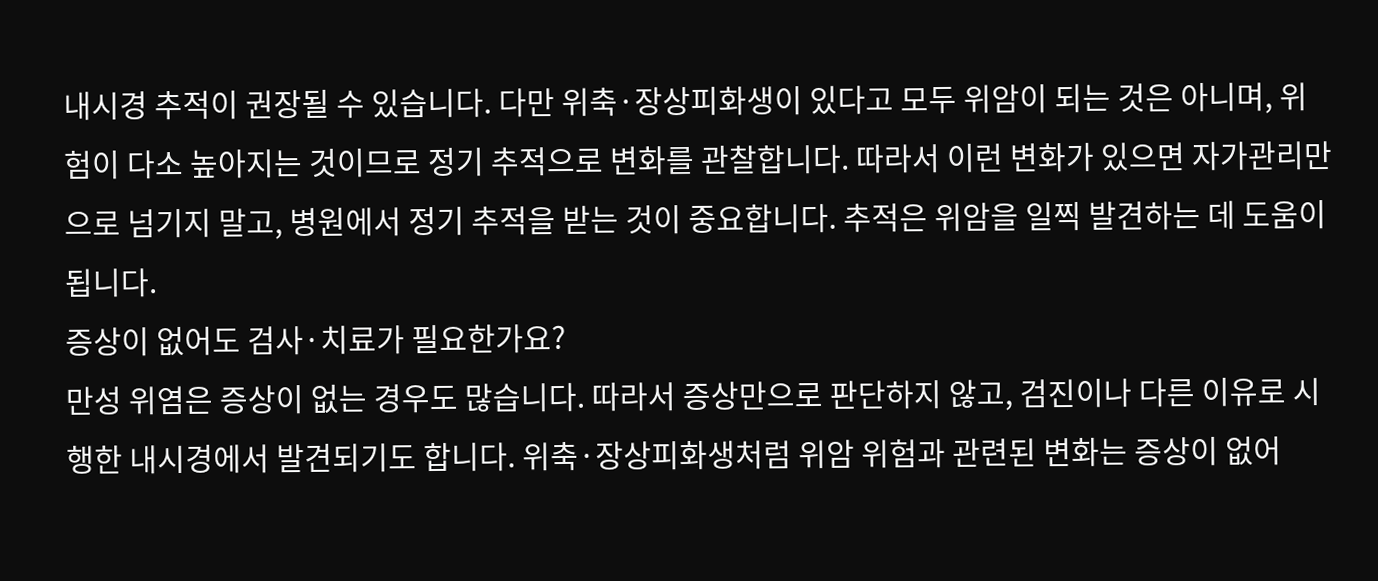내시경 추적이 권장될 수 있습니다. 다만 위축·장상피화생이 있다고 모두 위암이 되는 것은 아니며, 위험이 다소 높아지는 것이므로 정기 추적으로 변화를 관찰합니다. 따라서 이런 변화가 있으면 자가관리만으로 넘기지 말고, 병원에서 정기 추적을 받는 것이 중요합니다. 추적은 위암을 일찍 발견하는 데 도움이 됩니다.
증상이 없어도 검사·치료가 필요한가요?
만성 위염은 증상이 없는 경우도 많습니다. 따라서 증상만으로 판단하지 않고, 검진이나 다른 이유로 시행한 내시경에서 발견되기도 합니다. 위축·장상피화생처럼 위암 위험과 관련된 변화는 증상이 없어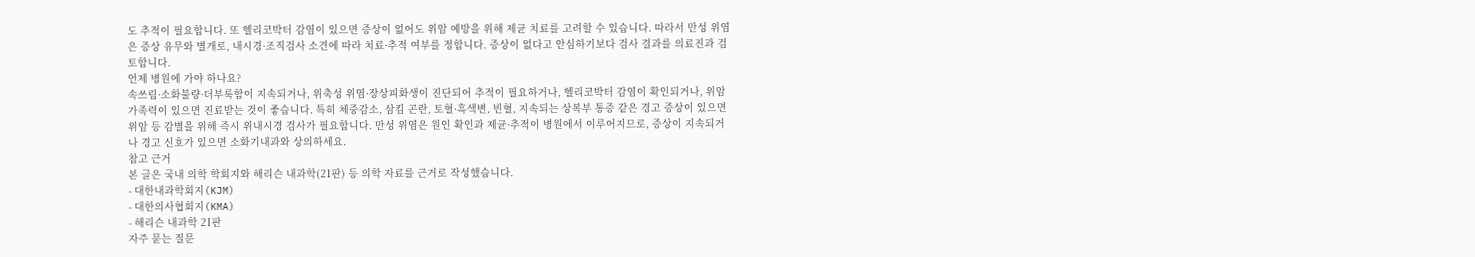도 추적이 필요합니다. 또 헬리코박터 감염이 있으면 증상이 없어도 위암 예방을 위해 제균 치료를 고려할 수 있습니다. 따라서 만성 위염은 증상 유무와 별개로, 내시경·조직검사 소견에 따라 치료·추적 여부를 정합니다. 증상이 없다고 안심하기보다 검사 결과를 의료진과 검토합니다.
언제 병원에 가야 하나요?
속쓰림·소화불량·더부룩함이 지속되거나, 위축성 위염·장상피화생이 진단되어 추적이 필요하거나, 헬리코박터 감염이 확인되거나, 위암 가족력이 있으면 진료받는 것이 좋습니다. 특히 체중감소, 삼킴 곤란, 토혈·흑색변, 빈혈, 지속되는 상복부 통증 같은 경고 증상이 있으면 위암 등 감별을 위해 즉시 위내시경 검사가 필요합니다. 만성 위염은 원인 확인과 제균·추적이 병원에서 이루어지므로, 증상이 지속되거나 경고 신호가 있으면 소화기내과와 상의하세요.
참고 근거
본 글은 국내 의학 학회지와 해리슨 내과학(21판) 등 의학 자료를 근거로 작성했습니다.
- 대한내과학회지(KJM)
- 대한의사협회지(KMA)
- 해리슨 내과학 21판
자주 묻는 질문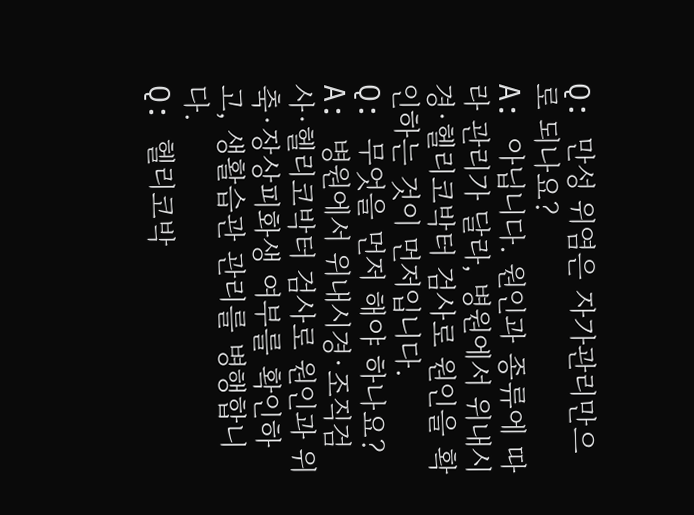Q: 만성 위염은 자가관리만으로 되나요?
A: 아닙니다. 원인과 종류에 따라 관리가 달라, 병원에서 위내시경·헬리코박터 검사로 원인을 확인하는 것이 먼저입니다.
Q: 무엇을 먼저 해야 하나요?
A: 병원에서 위내시경·조직검사·헬리코박터 검사로 원인과 위축·장상피화생 여부를 확인하고, 생활습관 관리를 병행합니다.
Q: 헬리코박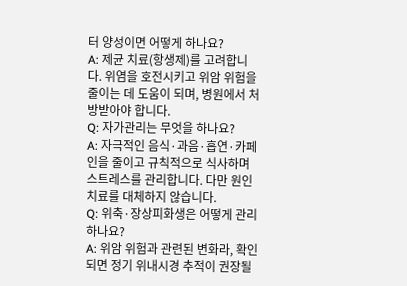터 양성이면 어떻게 하나요?
A: 제균 치료(항생제)를 고려합니다. 위염을 호전시키고 위암 위험을 줄이는 데 도움이 되며, 병원에서 처방받아야 합니다.
Q: 자가관리는 무엇을 하나요?
A: 자극적인 음식·과음·흡연·카페인을 줄이고 규칙적으로 식사하며 스트레스를 관리합니다. 다만 원인 치료를 대체하지 않습니다.
Q: 위축·장상피화생은 어떻게 관리하나요?
A: 위암 위험과 관련된 변화라, 확인되면 정기 위내시경 추적이 권장될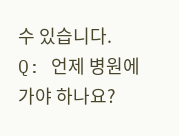수 있습니다.
Q: 언제 병원에 가야 하나요?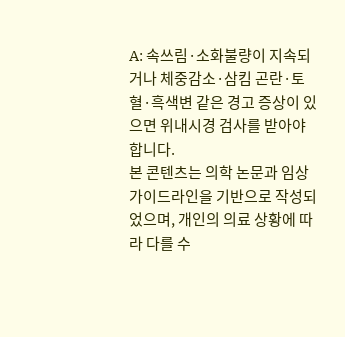A: 속쓰림·소화불량이 지속되거나 체중감소·삼킴 곤란·토혈·흑색변 같은 경고 증상이 있으면 위내시경 검사를 받아야 합니다.
본 콘텐츠는 의학 논문과 임상 가이드라인을 기반으로 작성되었으며, 개인의 의료 상황에 따라 다를 수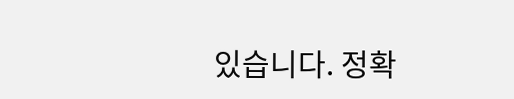있습니다. 정확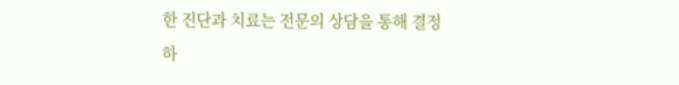한 진단과 치료는 전문의 상담을 통해 결정하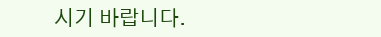시기 바랍니다.